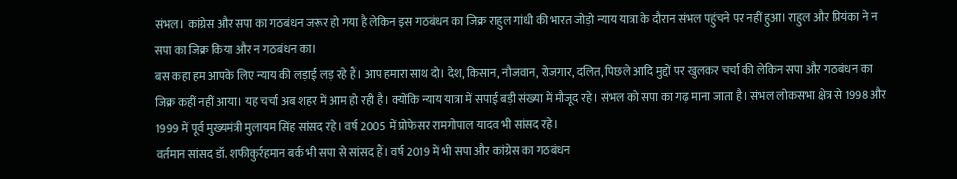संभल। कांग्रेस और सपा का गठबंधन जरूर हो गया है लेकिन इस गठबंधन का जिक्र राहुल गांधी की भारत जोड़ो न्याय यात्रा के दौरान संभल पहुंचने पर नहीं हुआ। राहुल और प्रियंका ने न सपा का जिक्र किया और न गठबंधन का।
बस कहा हम आपके लिए न्याय की लड़ाई लड़ रहे हैं। आप हमारा साथ दो। देश, किसान, नौजवान, रोजगार, दलित, पिछले आदि मुद्दों पर खुलकर चर्चा की लेकिन सपा और गठबंधन का जिक्र कहीं नहीं आया। यह चर्चा अब शहर में आम हो रही है। क्योंकि न्याय यात्रा में सपाई बड़ी संख्या में मौजूद रहे। संभल को सपा का गढ़ माना जाता है। संभल लोकसभा क्षेत्र से 1998 और 1999 में पूर्व मुख्यमंत्री मुलायम सिंह सांसद रहे। वर्ष 2005 में प्रोफेसर रामगोपाल यादव भी सांसद रहे।
वर्तमान सांसद डॉ. शफीकुर्रहमान बर्क भी सपा से सांसद हैं। वर्ष 2019 में भी सपा और कांग्रेस का गठबंधन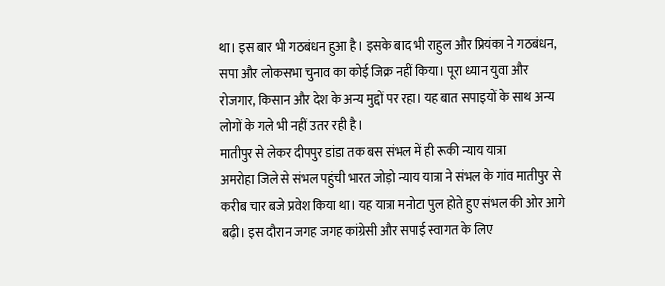था। इस बार भी गठबंधन हुआ है। इसके बाद भी राहुल और प्रियंका ने गठबंधन, सपा और लोकसभा चुनाव का कोई जिक्र नहीं किया। पूरा ध्यान युवा और रोजगार, किसान और देश के अन्य मुद्दों पर रहा। यह बात सपाइयों के साथ अन्य लोगों के गले भी नहीं उतर रही है।
मातीपुर से लेकर दीपपुर डांडा तक बस संभल में ही रूकी न्याय यात्रा
अमरोहा जिले से संभल पहुंची भारत जोड़ो न्याय यात्रा ने संभल के गांव मातीपुर से करीब चार बजे प्रवेश किया था। यह यात्रा मनोटा पुल होते हुए संभल की ओर आगे बढ़ी। इस दौरान जगह जगह कांग्रेसी और सपाई स्वागत के लिए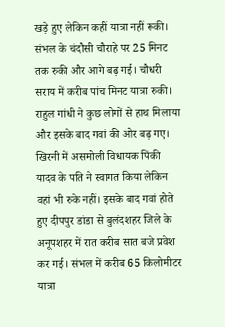खड़े हुए लेकिन कहीं यात्रा नहीं रूकी। संभल के चंदौसी चौराहे पर 25 मिनट तक रुकी और आगे बढ़ गई। चौधरी सराय में करीब पांच मिनट यात्रा रुकी। राहुल गांधी ने कुछ लोगों से हाथ मिलाया और इसके बाद गवां की ओर बढ़ गए। खिरनी में असमोली विधायक पिंकी यादव के पति ने स्वागत किया लेकिन वहां भी रुके नहीं। इसके बाद गवां होते हुए दीपपुर डांडा से बुलंदशहर जिले के अनूपशहर में रात करीब सात बजे प्रवेश कर गई। संभल में करीब 65 किलोमीटर यात्रा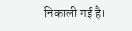निकाली गई है।